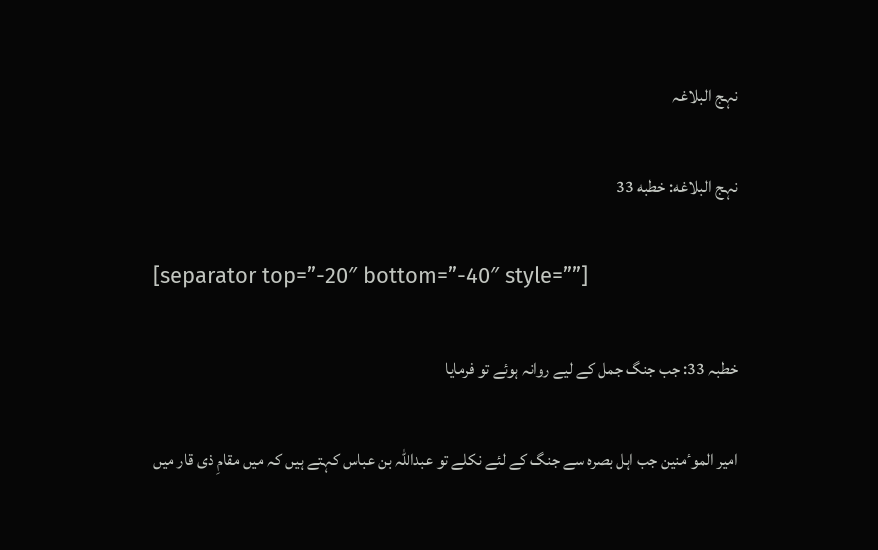نہج البلاغہ

نہج البلاغه: خطبه 33

[separator top=”-20″ bottom=”-40″ style=””]

خطبہ 33: جب جنگ جمل کے لیے روانہ ہوئے تو فرمایا

امیر الموٴمنین جب اہل بصرہ سے جنگ کے لئے نکلے تو عبداللہ بن عباس کہتے ہیں کہ میں مقامِ ذی قار میں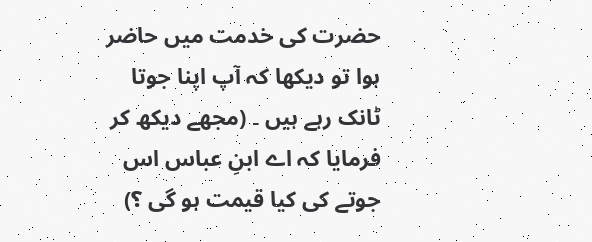حضرت کی خدمت میں حاضر ہوا تو دیکھا کہ آپ اپنا جوتا ٹانک رہے ہیں ۔ (مجھے دیکھ کر فرمایا کہ اے ابنِ عباس اس جوتے کی کیا قیمت ہو گی ؟)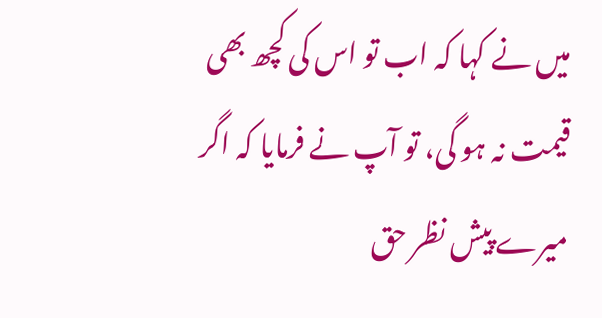میں نے کہا کہ اب تو اس کی کچھ بھی قیمت نہ ہو گی، تو آپ نے فرمایا کہ اگر میرے پیش نظر حق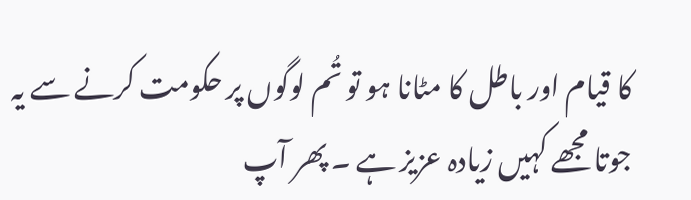کا قیام اور باطل کا مٹانا ہو تو تُم لوگوں پر حکومت کرنے سے یہ جوتا مجھے کہیں زیادہ عزیز ہے ۔ پھر آپ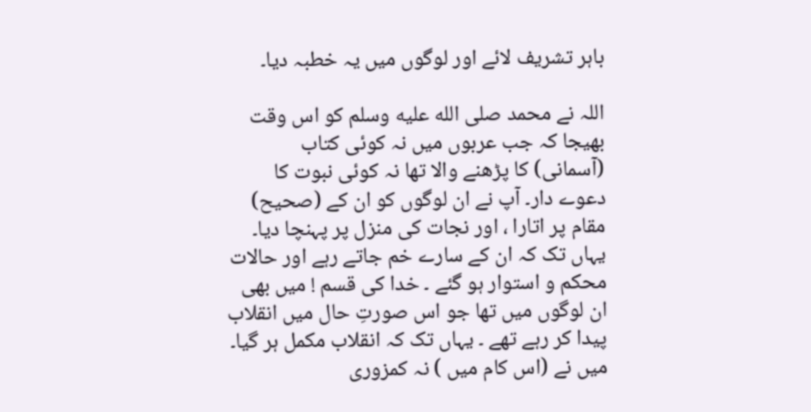باہر تشریف لائے اور لوگوں میں یہ خطبہ دیا۔

اللہ نے محمد صلى الله عليه وسلم کو اس وقت بھیجا کہ جب عربوں میں نہ کوئی کتاب (آسمانی) کا پڑھنے والا تھا نہ کوئی نبوت کا دعوے دار۔ آپ نے ان لوگوں کو ان کے (صحیح) مقام پر اتارا ، اور نجات کی منزل پر پہنچا دیا۔ یہاں تک کہ ان کے سارے خم جاتے رہے اور حالات محکم و استوار ہو گئے ۔ خدا کی قسم ! میں بھی ان لوگوں میں تھا جو اس صورتِ حال میں انقلاب پیدا کر رہے تھے ۔ یہاں تک کہ انقلاب مکمل ہر گیا۔ میں نے (اس کام میں ) نہ کمزوری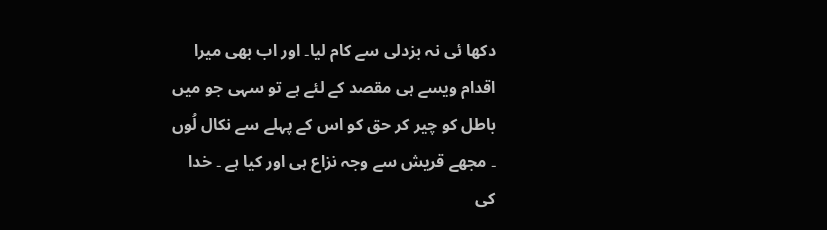دکھا ئی نہ بزدلی سے کام لیا۔ اور اب بھی میرا اقدام ویسے ہی مقصد کے لئے ہے تو سہی جو میں باطل کو چیر کر حق کو اس کے پہلے سے نکال لُوں ۔ مجھے قریش سے وجہ نزاع ہی اور کیا ہے ۔ خدا کی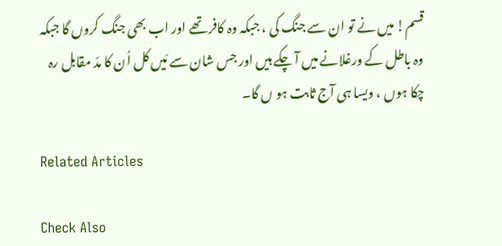قسم! میں نے تو ان سے جنگ کی ، جبکہ وہ کافر تھے اور اب بھی جنگ کروں گا جبکہ وہ باطل کے ورغلانے میں آ چکے ہیں اور جس شان سے مَیں کل اُن کا مدّ مقابل رہ چکا ہوں ، ویسا ہی آج ثابت ہو ں گا۔

Related Articles

Check Also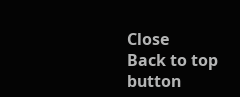Close
Back to top button